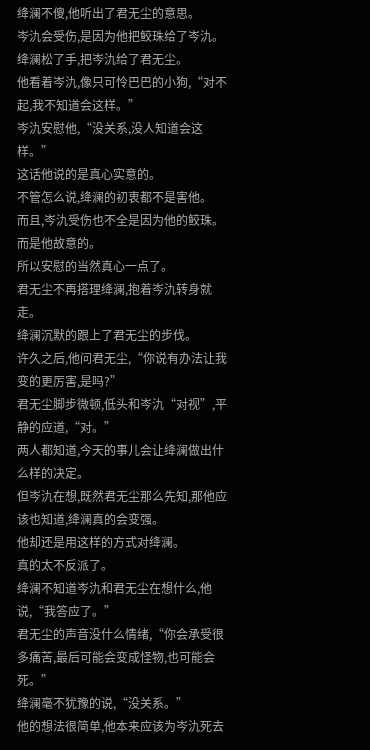绛澜不傻,他听出了君无尘的意思。
岑氿会受伤,是因为他把鲛珠给了岑氿。
绛澜松了手,把岑氿给了君无尘。
他看着岑氿,像只可怜巴巴的小狗,“对不起,我不知道会这样。”
岑氿安慰他,“没关系,没人知道会这样。”
这话他说的是真心实意的。
不管怎么说,绛澜的初衷都不是害他。
而且,岑氿受伤也不全是因为他的鲛珠。
而是他故意的。
所以安慰的当然真心一点了。
君无尘不再搭理绛澜,抱着岑氿转身就走。
绛澜沉默的跟上了君无尘的步伐。
许久之后,他问君无尘,“你说有办法让我变的更厉害,是吗?”
君无尘脚步微顿,低头和岑氿“对视”,平静的应道,“对。”
两人都知道,今天的事儿会让绛澜做出什么样的决定。
但岑氿在想,既然君无尘那么先知,那他应该也知道,绛澜真的会变强。
他却还是用这样的方式对绛澜。
真的太不反派了。
绛澜不知道岑氿和君无尘在想什么,他说,“我答应了。”
君无尘的声音没什么情绪,“你会承受很多痛苦,最后可能会变成怪物,也可能会死。”
绛澜毫不犹豫的说,“没关系。”
他的想法很简单,他本来应该为岑氿死去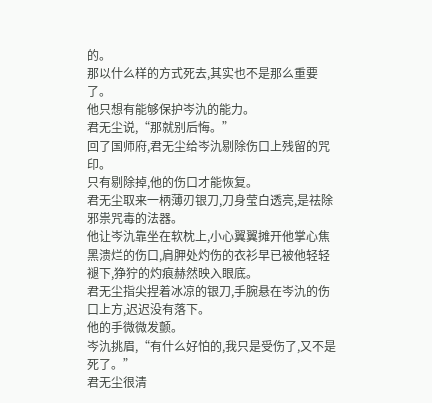的。
那以什么样的方式死去,其实也不是那么重要了。
他只想有能够保护岑氿的能力。
君无尘说,“那就别后悔。”
回了国师府,君无尘给岑氿剔除伤口上残留的咒印。
只有剔除掉,他的伤口才能恢复。
君无尘取来一柄薄刃银刀,刀身莹白透亮,是祛除邪祟咒毒的法器。
他让岑氿靠坐在软枕上,小心翼翼摊开他掌心焦黑溃烂的伤口,肩胛处灼伤的衣衫早已被他轻轻褪下,狰狞的灼痕赫然映入眼底。
君无尘指尖捏着冰凉的银刀,手腕悬在岑氿的伤口上方,迟迟没有落下。
他的手微微发颤。
岑氿挑眉,“有什么好怕的,我只是受伤了,又不是死了。”
君无尘很清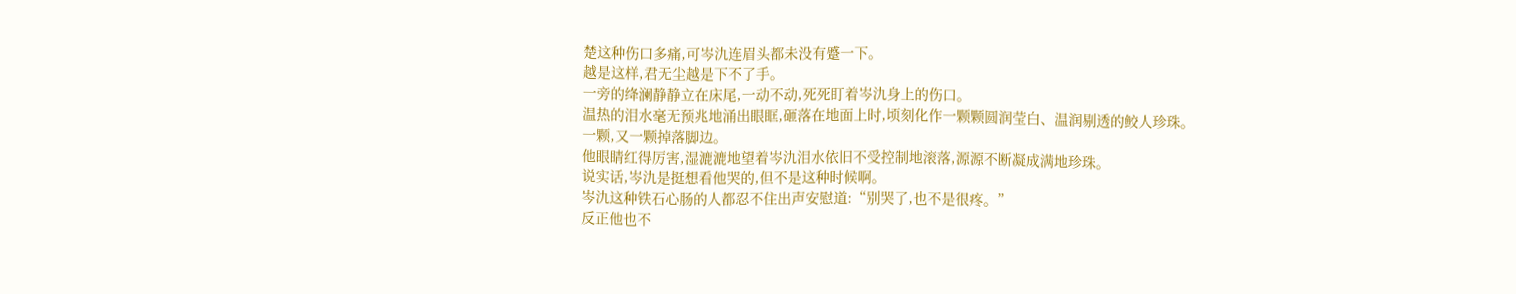楚这种伤口多痛,可岑氿连眉头都未没有蹙一下。
越是这样,君无尘越是下不了手。
一旁的绛澜静静立在床尾,一动不动,死死盯着岑氿身上的伤口。
温热的泪水毫无预兆地涌出眼眶,砸落在地面上时,顷刻化作一颗颗圆润莹白、温润剔透的鲛人珍珠。
一颗,又一颗掉落脚边。
他眼睛红得厉害,湿漉漉地望着岑氿泪水依旧不受控制地滚落,源源不断凝成满地珍珠。
说实话,岑氿是挺想看他哭的,但不是这种时候啊。
岑氿这种铁石心肠的人都忍不住出声安慰道:“别哭了,也不是很疼。”
反正他也不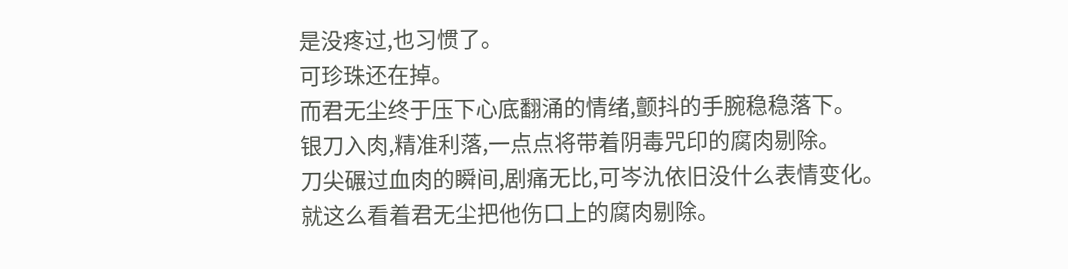是没疼过,也习惯了。
可珍珠还在掉。
而君无尘终于压下心底翻涌的情绪,颤抖的手腕稳稳落下。
银刀入肉,精准利落,一点点将带着阴毒咒印的腐肉剔除。
刀尖碾过血肉的瞬间,剧痛无比,可岑氿依旧没什么表情变化。
就这么看着君无尘把他伤口上的腐肉剔除。